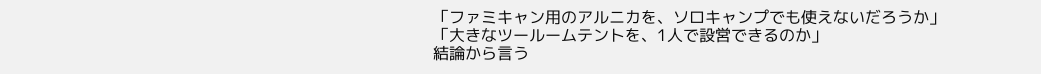「ファミキャン用のアルニカを、ソロキャンプでも使えないだろうか」
「大きなツールームテントを、1人で設営できるのか」
結論から言う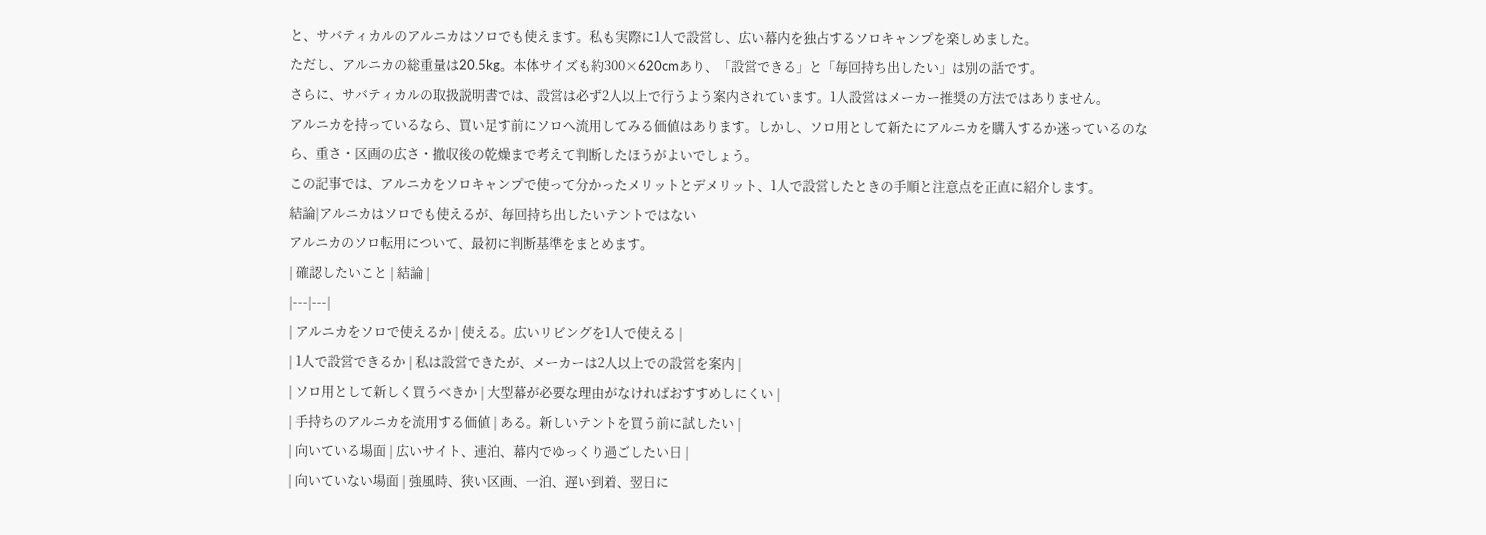と、サバティカルのアルニカはソロでも使えます。私も実際に1人で設営し、広い幕内を独占するソロキャンプを楽しめました。
ただし、アルニカの総重量は20.5kg。本体サイズも約300×620cmあり、「設営できる」と「毎回持ち出したい」は別の話です。
さらに、サバティカルの取扱説明書では、設営は必ず2人以上で行うよう案内されています。1人設営はメーカー推奨の方法ではありません。
アルニカを持っているなら、買い足す前にソロへ流用してみる価値はあります。しかし、ソロ用として新たにアルニカを購入するか迷っているのなら、重さ・区画の広さ・撤収後の乾燥まで考えて判断したほうがよいでしょう。
この記事では、アルニカをソロキャンプで使って分かったメリットとデメリット、1人で設営したときの手順と注意点を正直に紹介します。
結論|アルニカはソロでも使えるが、毎回持ち出したいテントではない
アルニカのソロ転用について、最初に判断基準をまとめます。
| 確認したいこと | 結論 |
|---|---|
| アルニカをソロで使えるか | 使える。広いリビングを1人で使える |
| 1人で設営できるか | 私は設営できたが、メーカーは2人以上での設営を案内 |
| ソロ用として新しく買うべきか | 大型幕が必要な理由がなければおすすめしにくい |
| 手持ちのアルニカを流用する価値 | ある。新しいテントを買う前に試したい |
| 向いている場面 | 広いサイト、連泊、幕内でゆっくり過ごしたい日 |
| 向いていない場面 | 強風時、狭い区画、一泊、遅い到着、翌日に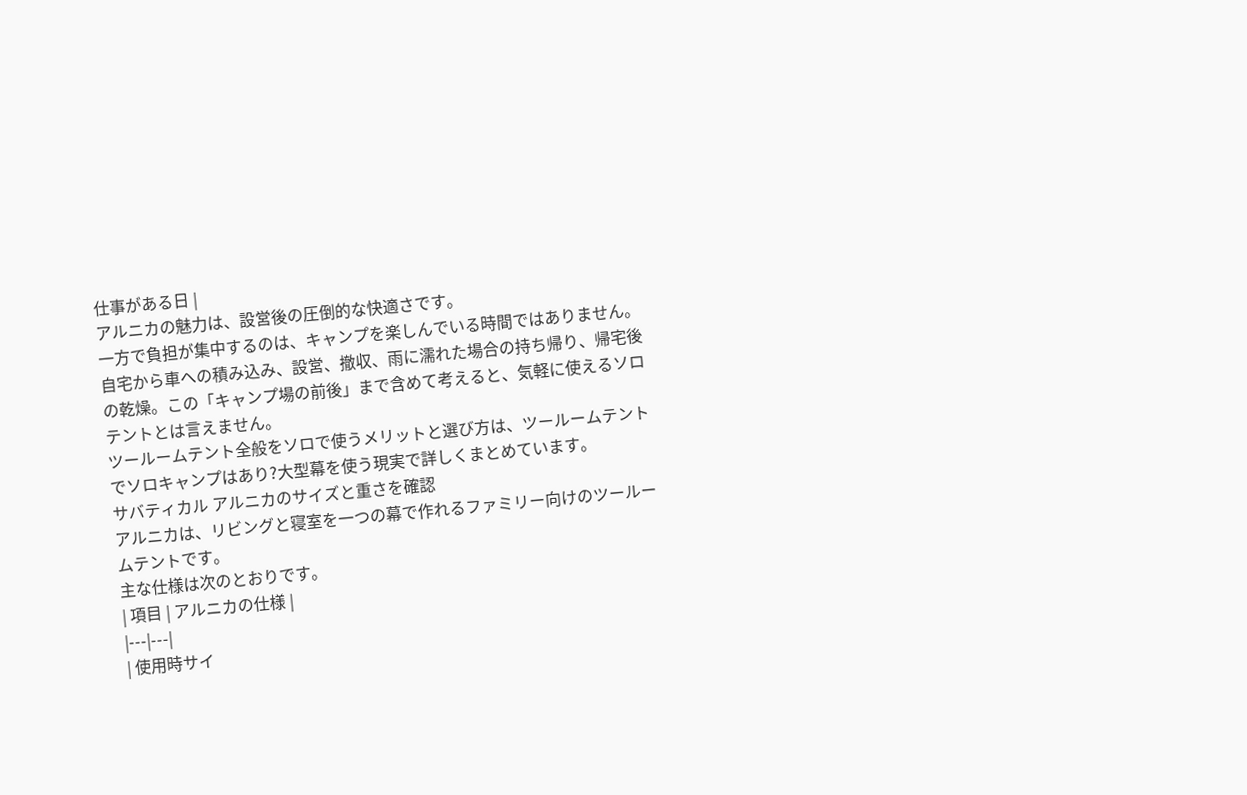仕事がある日 |
アルニカの魅力は、設営後の圧倒的な快適さです。
一方で負担が集中するのは、キャンプを楽しんでいる時間ではありません。
自宅から車への積み込み、設営、撤収、雨に濡れた場合の持ち帰り、帰宅後の乾燥。この「キャンプ場の前後」まで含めて考えると、気軽に使えるソロテントとは言えません。
ツールームテント全般をソロで使うメリットと選び方は、ツールームテントでソロキャンプはあり?大型幕を使う現実で詳しくまとめています。
サバティカル アルニカのサイズと重さを確認
アルニカは、リビングと寝室を一つの幕で作れるファミリー向けのツールームテントです。
主な仕様は次のとおりです。
| 項目 | アルニカの仕様 |
|---|---|
| 使用時サイ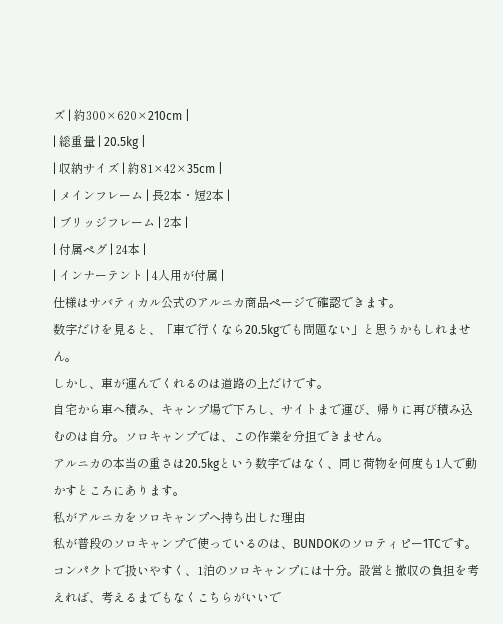ズ | 約300×620×210cm |
| 総重量 | 20.5kg |
| 収納サイズ | 約81×42×35cm |
| メインフレーム | 長2本・短2本 |
| ブリッジフレーム | 2本 |
| 付属ペグ | 24本 |
| インナーテント | 4人用が付属 |
仕様はサバティカル公式のアルニカ商品ページで確認できます。
数字だけを見ると、「車で行くなら20.5kgでも問題ない」と思うかもしれません。
しかし、車が運んでくれるのは道路の上だけです。
自宅から車へ積み、キャンプ場で下ろし、サイトまで運び、帰りに再び積み込むのは自分。ソロキャンプでは、この作業を分担できません。
アルニカの本当の重さは20.5kgという数字ではなく、同じ荷物を何度も1人で動かすところにあります。
私がアルニカをソロキャンプへ持ち出した理由
私が普段のソロキャンプで使っているのは、BUNDOKのソロティピー1TCです。
コンパクトで扱いやすく、1泊のソロキャンプには十分。設営と撤収の負担を考えれば、考えるまでもなくこちらがいいで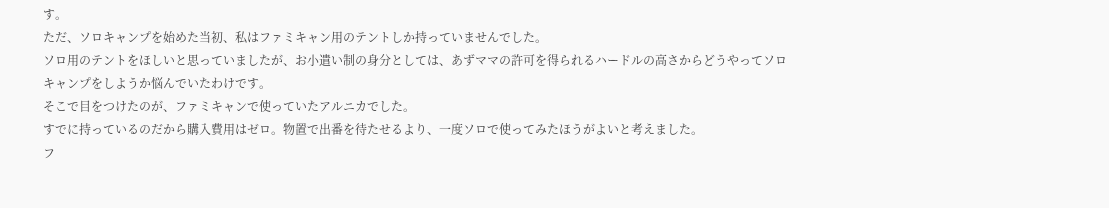す。
ただ、ソロキャンプを始めた当初、私はファミキャン用のテントしか持っていませんでした。
ソロ用のテントをほしいと思っていましたが、お小遣い制の身分としては、あずママの許可を得られるハードルの高さからどうやってソロキャンプをしようか悩んでいたわけです。
そこで目をつけたのが、ファミキャンで使っていたアルニカでした。
すでに持っているのだから購入費用はゼロ。物置で出番を待たせるより、一度ソロで使ってみたほうがよいと考えました。
フ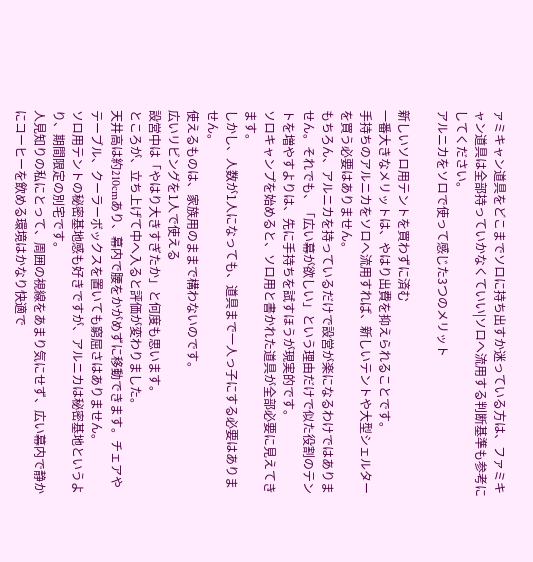ァミキャン道具をどこまでソロに持ち出すか迷っている方は、ファミキャン道具は全部持っていかなくていい|ソロへ流用する判断基準も参考にしてください。
アルニカをソロで使って感じた3つのメリット

新しいソロ用テントを買わずに済む
一番大きなメリットは、やはり出費を抑えられることです。
手持ちのアルニカをソロへ流用すれば、新しいテントや大型シェルターを買う必要はありません。
もちろん、アルニカを持っているだけで設営が楽になるわけではありません。それでも、「広い幕が欲しい」という理由だけで似た役割のテントを増やすよりは、先に手持ちを試すほうが現実的です。
ソロキャンプを始めると、ソロ用と書かれた道具が全部必要に見えてきます。
しかし、人数が1人になっても、道具まで一人っ子にする必要はありません。
使えるものは、家族用のままで構わないのです。
広いリビングを1人で使える
設営中は「やはり大きすぎたか」と何度も思います。
ところが、立ち上げて中へ入ると評価が変わりました。
天井高は約210cmあり、幕内で腰をかがめずに移動できます。チェアやテーブル、クーラーボックスを置いても窮屈さはありません。
ソロ用テントの秘密基地感も好きですが、アルニカは秘密基地というより、期間限定の別宅です。
人見知りの私にとって、周囲の視線をあまり気にせず、広い幕内で静かにコーヒーを飲める環境はかなり快適で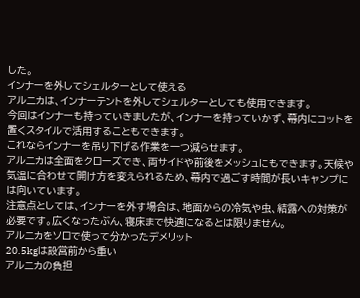した。
インナーを外してシェルターとして使える
アルニカは、インナーテントを外してシェルターとしても使用できます。
今回はインナーも持っていきましたが、インナーを持っていかず、幕内にコットを置くスタイルで活用することもできます。
これならインナーを吊り下げる作業を一つ減らせます。
アルニカは全面をクローズでき、両サイドや前後をメッシュにもできます。天候や気温に合わせて開け方を変えられるため、幕内で過ごす時間が長いキャンプには向いています。
注意点としては、インナーを外す場合は、地面からの冷気や虫、結露への対策が必要です。広くなったぶん、寝床まで快適になるとは限りません。
アルニカをソロで使って分かったデメリット
20.5kgは設営前から重い
アルニカの負担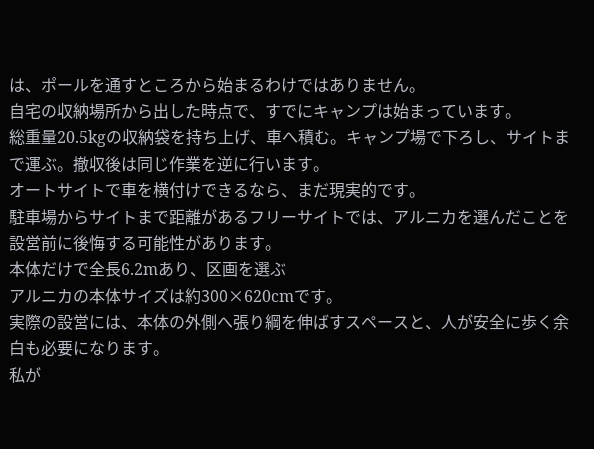は、ポールを通すところから始まるわけではありません。
自宅の収納場所から出した時点で、すでにキャンプは始まっています。
総重量20.5kgの収納袋を持ち上げ、車へ積む。キャンプ場で下ろし、サイトまで運ぶ。撤収後は同じ作業を逆に行います。
オートサイトで車を横付けできるなら、まだ現実的です。
駐車場からサイトまで距離があるフリーサイトでは、アルニカを選んだことを設営前に後悔する可能性があります。
本体だけで全長6.2mあり、区画を選ぶ
アルニカの本体サイズは約300×620cmです。
実際の設営には、本体の外側へ張り綱を伸ばすスペースと、人が安全に歩く余白も必要になります。
私が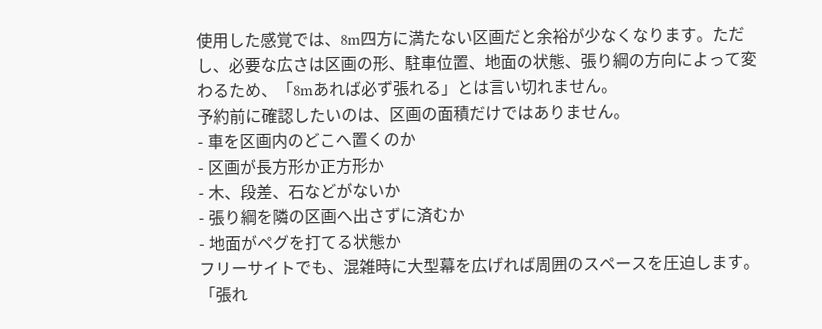使用した感覚では、8m四方に満たない区画だと余裕が少なくなります。ただし、必要な広さは区画の形、駐車位置、地面の状態、張り綱の方向によって変わるため、「8mあれば必ず張れる」とは言い切れません。
予約前に確認したいのは、区画の面積だけではありません。
- 車を区画内のどこへ置くのか
- 区画が長方形か正方形か
- 木、段差、石などがないか
- 張り綱を隣の区画へ出さずに済むか
- 地面がペグを打てる状態か
フリーサイトでも、混雑時に大型幕を広げれば周囲のスペースを圧迫します。
「張れ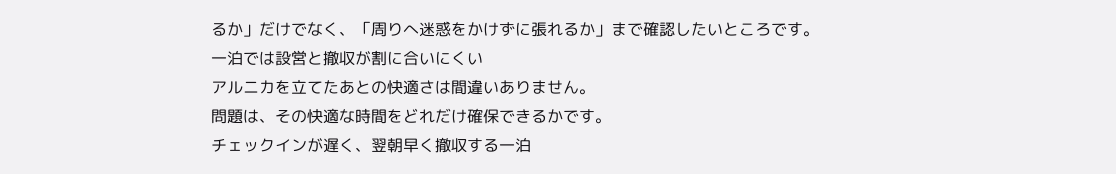るか」だけでなく、「周りへ迷惑をかけずに張れるか」まで確認したいところです。
一泊では設営と撤収が割に合いにくい
アルニカを立てたあとの快適さは間違いありません。
問題は、その快適な時間をどれだけ確保できるかです。
チェックインが遅く、翌朝早く撤収する一泊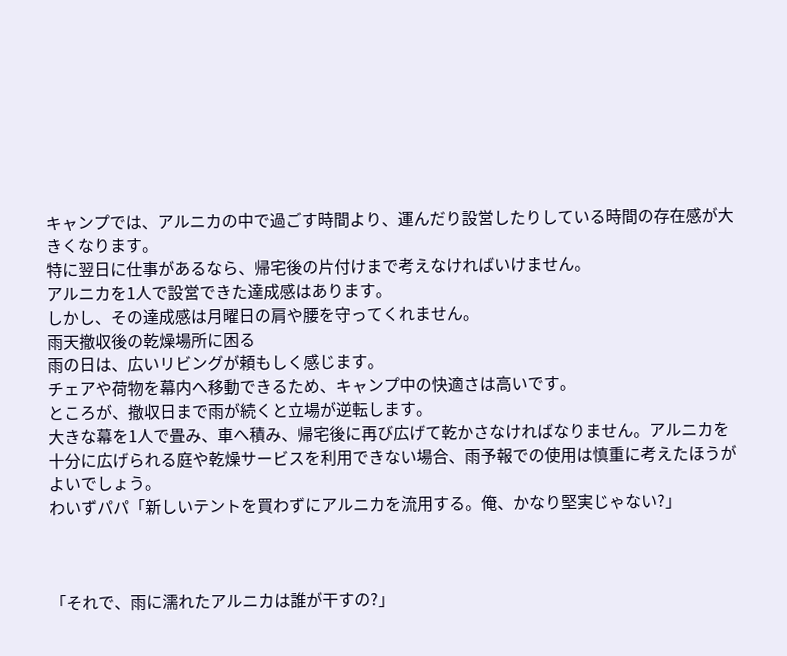キャンプでは、アルニカの中で過ごす時間より、運んだり設営したりしている時間の存在感が大きくなります。
特に翌日に仕事があるなら、帰宅後の片付けまで考えなければいけません。
アルニカを1人で設営できた達成感はあります。
しかし、その達成感は月曜日の肩や腰を守ってくれません。
雨天撤収後の乾燥場所に困る
雨の日は、広いリビングが頼もしく感じます。
チェアや荷物を幕内へ移動できるため、キャンプ中の快適さは高いです。
ところが、撤収日まで雨が続くと立場が逆転します。
大きな幕を1人で畳み、車へ積み、帰宅後に再び広げて乾かさなければなりません。アルニカを十分に広げられる庭や乾燥サービスを利用できない場合、雨予報での使用は慎重に考えたほうがよいでしょう。
わいずパパ「新しいテントを買わずにアルニカを流用する。俺、かなり堅実じゃない?」



「それで、雨に濡れたアルニカは誰が干すの?」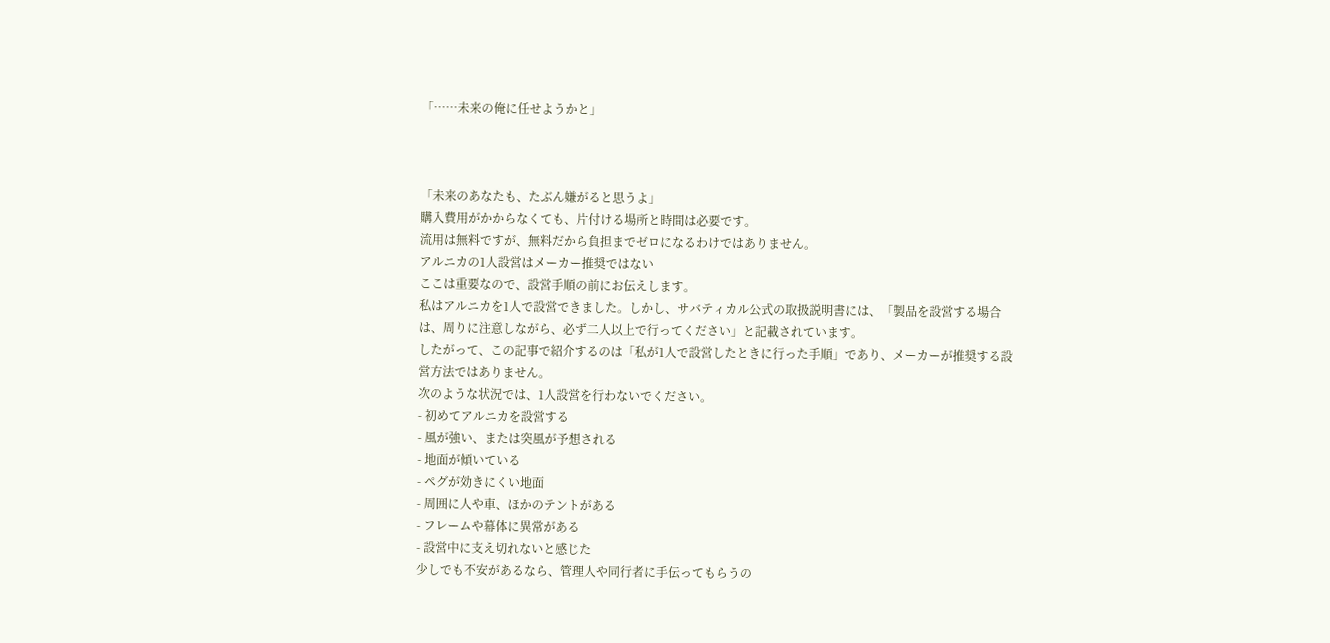「……未来の俺に任せようかと」



「未来のあなたも、たぶん嫌がると思うよ」
購入費用がかからなくても、片付ける場所と時間は必要です。
流用は無料ですが、無料だから負担までゼロになるわけではありません。
アルニカの1人設営はメーカー推奨ではない
ここは重要なので、設営手順の前にお伝えします。
私はアルニカを1人で設営できました。しかし、サバティカル公式の取扱説明書には、「製品を設営する場合は、周りに注意しながら、必ず二人以上で行ってください」と記載されています。
したがって、この記事で紹介するのは「私が1人で設営したときに行った手順」であり、メーカーが推奨する設営方法ではありません。
次のような状況では、1人設営を行わないでください。
- 初めてアルニカを設営する
- 風が強い、または突風が予想される
- 地面が傾いている
- ペグが効きにくい地面
- 周囲に人や車、ほかのテントがある
- フレームや幕体に異常がある
- 設営中に支え切れないと感じた
少しでも不安があるなら、管理人や同行者に手伝ってもらうの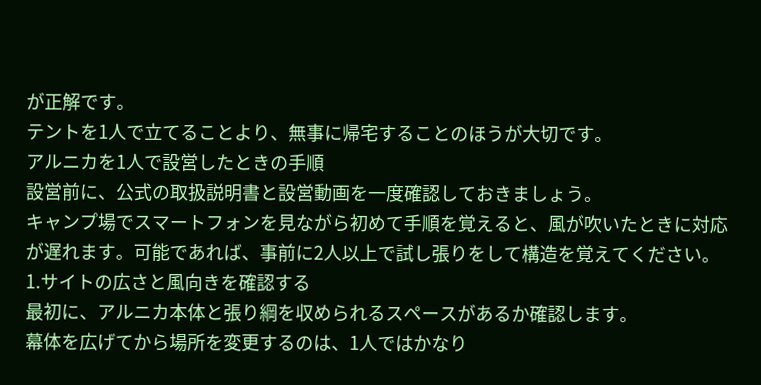が正解です。
テントを1人で立てることより、無事に帰宅することのほうが大切です。
アルニカを1人で設営したときの手順
設営前に、公式の取扱説明書と設営動画を一度確認しておきましょう。
キャンプ場でスマートフォンを見ながら初めて手順を覚えると、風が吹いたときに対応が遅れます。可能であれば、事前に2人以上で試し張りをして構造を覚えてください。
1.サイトの広さと風向きを確認する
最初に、アルニカ本体と張り綱を収められるスペースがあるか確認します。
幕体を広げてから場所を変更するのは、1人ではかなり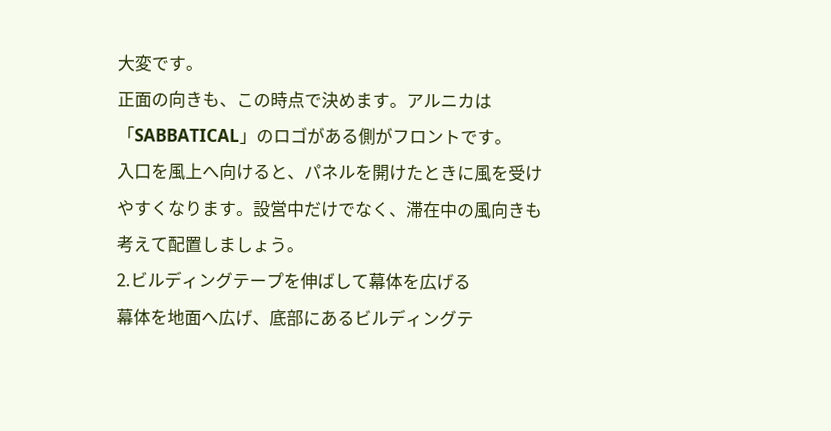大変です。
正面の向きも、この時点で決めます。アルニカは「SABBATICAL」のロゴがある側がフロントです。
入口を風上へ向けると、パネルを開けたときに風を受けやすくなります。設営中だけでなく、滞在中の風向きも考えて配置しましょう。
2.ビルディングテープを伸ばして幕体を広げる
幕体を地面へ広げ、底部にあるビルディングテ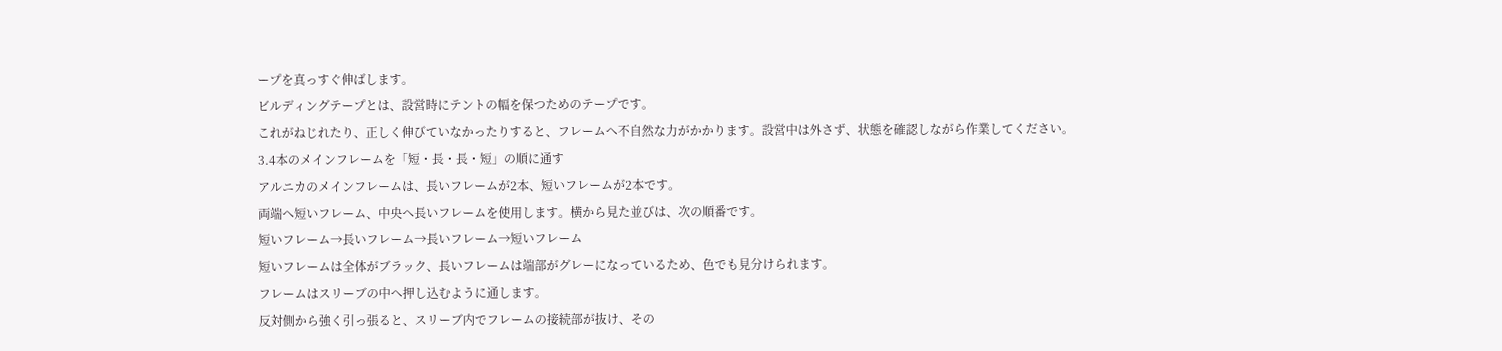ープを真っすぐ伸ばします。
ビルディングテープとは、設営時にテントの幅を保つためのテープです。
これがねじれたり、正しく伸びていなかったりすると、フレームへ不自然な力がかかります。設営中は外さず、状態を確認しながら作業してください。
3.4本のメインフレームを「短・長・長・短」の順に通す
アルニカのメインフレームは、長いフレームが2本、短いフレームが2本です。
両端へ短いフレーム、中央へ長いフレームを使用します。横から見た並びは、次の順番です。
短いフレーム→長いフレーム→長いフレーム→短いフレーム
短いフレームは全体がブラック、長いフレームは端部がグレーになっているため、色でも見分けられます。
フレームはスリーブの中へ押し込むように通します。
反対側から強く引っ張ると、スリーブ内でフレームの接続部が抜け、その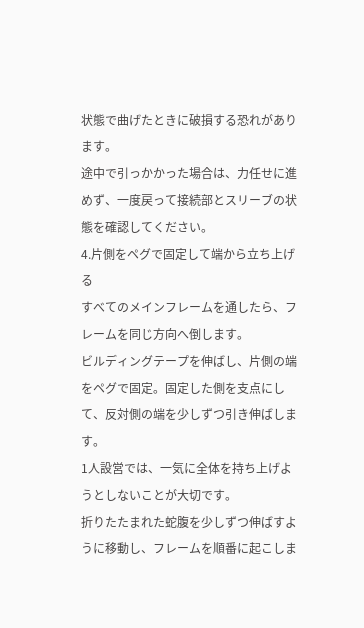状態で曲げたときに破損する恐れがあります。
途中で引っかかった場合は、力任せに進めず、一度戻って接続部とスリーブの状態を確認してください。
4.片側をペグで固定して端から立ち上げる
すべてのメインフレームを通したら、フレームを同じ方向へ倒します。
ビルディングテープを伸ばし、片側の端をペグで固定。固定した側を支点にして、反対側の端を少しずつ引き伸ばします。
1人設営では、一気に全体を持ち上げようとしないことが大切です。
折りたたまれた蛇腹を少しずつ伸ばすように移動し、フレームを順番に起こしま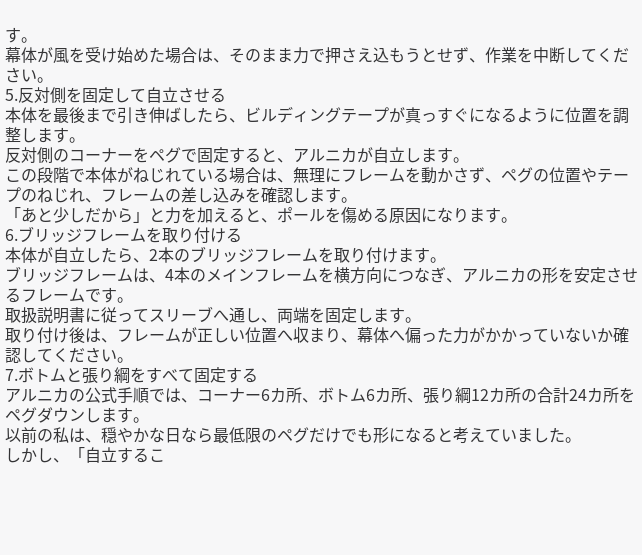す。
幕体が風を受け始めた場合は、そのまま力で押さえ込もうとせず、作業を中断してください。
5.反対側を固定して自立させる
本体を最後まで引き伸ばしたら、ビルディングテープが真っすぐになるように位置を調整します。
反対側のコーナーをペグで固定すると、アルニカが自立します。
この段階で本体がねじれている場合は、無理にフレームを動かさず、ペグの位置やテープのねじれ、フレームの差し込みを確認します。
「あと少しだから」と力を加えると、ポールを傷める原因になります。
6.ブリッジフレームを取り付ける
本体が自立したら、2本のブリッジフレームを取り付けます。
ブリッジフレームは、4本のメインフレームを横方向につなぎ、アルニカの形を安定させるフレームです。
取扱説明書に従ってスリーブへ通し、両端を固定します。
取り付け後は、フレームが正しい位置へ収まり、幕体へ偏った力がかかっていないか確認してください。
7.ボトムと張り綱をすべて固定する
アルニカの公式手順では、コーナー6カ所、ボトム6カ所、張り綱12カ所の合計24カ所をペグダウンします。
以前の私は、穏やかな日なら最低限のペグだけでも形になると考えていました。
しかし、「自立するこ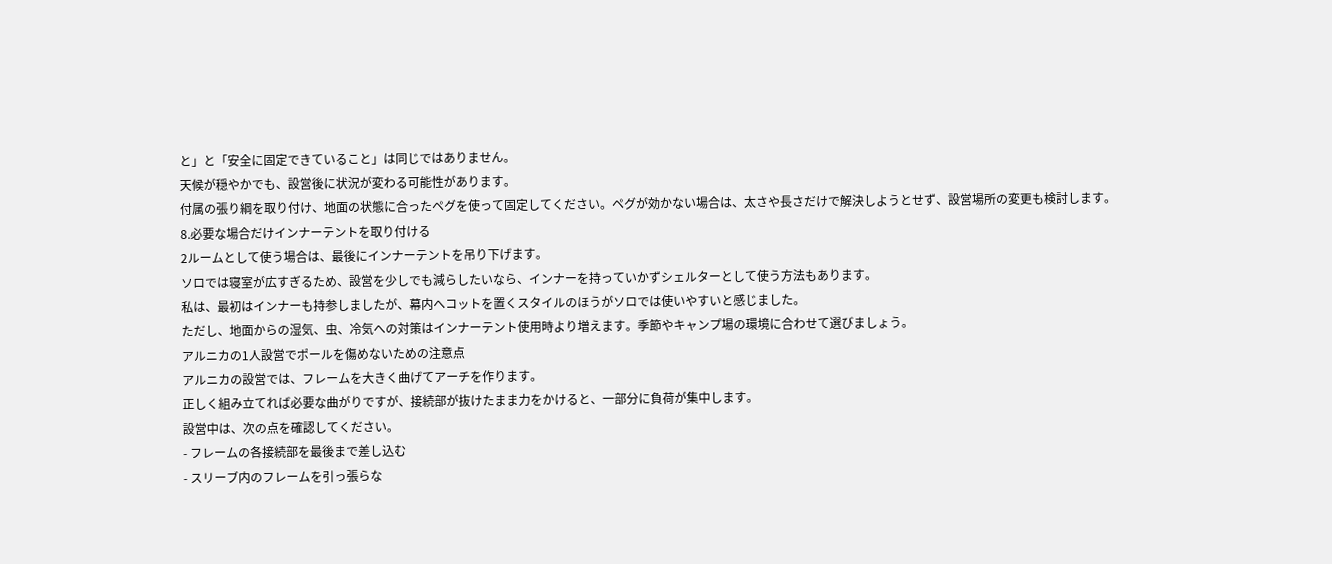と」と「安全に固定できていること」は同じではありません。
天候が穏やかでも、設営後に状況が変わる可能性があります。
付属の張り綱を取り付け、地面の状態に合ったペグを使って固定してください。ペグが効かない場合は、太さや長さだけで解決しようとせず、設営場所の変更も検討します。
8.必要な場合だけインナーテントを取り付ける
2ルームとして使う場合は、最後にインナーテントを吊り下げます。
ソロでは寝室が広すぎるため、設営を少しでも減らしたいなら、インナーを持っていかずシェルターとして使う方法もあります。
私は、最初はインナーも持参しましたが、幕内へコットを置くスタイルのほうがソロでは使いやすいと感じました。
ただし、地面からの湿気、虫、冷気への対策はインナーテント使用時より増えます。季節やキャンプ場の環境に合わせて選びましょう。
アルニカの1人設営でポールを傷めないための注意点
アルニカの設営では、フレームを大きく曲げてアーチを作ります。
正しく組み立てれば必要な曲がりですが、接続部が抜けたまま力をかけると、一部分に負荷が集中します。
設営中は、次の点を確認してください。
- フレームの各接続部を最後まで差し込む
- スリーブ内のフレームを引っ張らな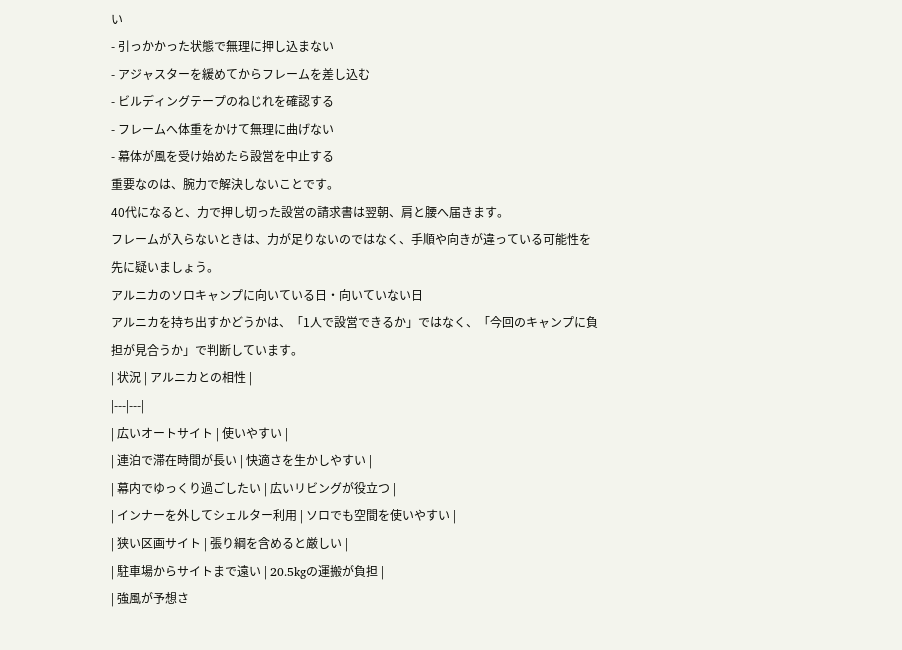い
- 引っかかった状態で無理に押し込まない
- アジャスターを緩めてからフレームを差し込む
- ビルディングテープのねじれを確認する
- フレームへ体重をかけて無理に曲げない
- 幕体が風を受け始めたら設営を中止する
重要なのは、腕力で解決しないことです。
40代になると、力で押し切った設営の請求書は翌朝、肩と腰へ届きます。
フレームが入らないときは、力が足りないのではなく、手順や向きが違っている可能性を先に疑いましょう。
アルニカのソロキャンプに向いている日・向いていない日
アルニカを持ち出すかどうかは、「1人で設営できるか」ではなく、「今回のキャンプに負担が見合うか」で判断しています。
| 状況 | アルニカとの相性 |
|---|---|
| 広いオートサイト | 使いやすい |
| 連泊で滞在時間が長い | 快適さを生かしやすい |
| 幕内でゆっくり過ごしたい | 広いリビングが役立つ |
| インナーを外してシェルター利用 | ソロでも空間を使いやすい |
| 狭い区画サイト | 張り綱を含めると厳しい |
| 駐車場からサイトまで遠い | 20.5kgの運搬が負担 |
| 強風が予想さ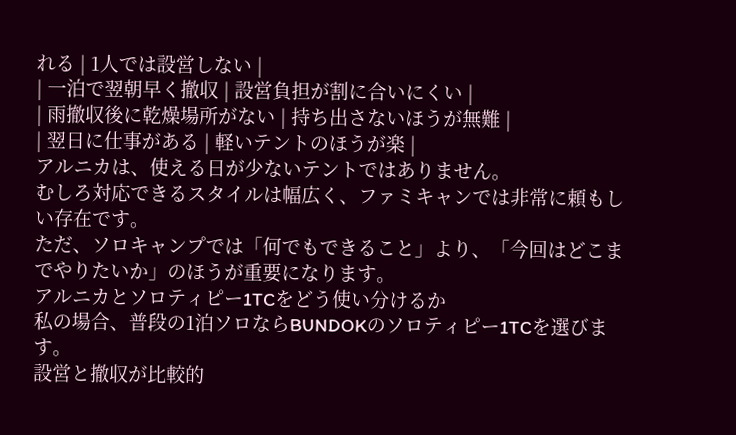れる | 1人では設営しない |
| 一泊で翌朝早く撤収 | 設営負担が割に合いにくい |
| 雨撤収後に乾燥場所がない | 持ち出さないほうが無難 |
| 翌日に仕事がある | 軽いテントのほうが楽 |
アルニカは、使える日が少ないテントではありません。
むしろ対応できるスタイルは幅広く、ファミキャンでは非常に頼もしい存在です。
ただ、ソロキャンプでは「何でもできること」より、「今回はどこまでやりたいか」のほうが重要になります。
アルニカとソロティピー1TCをどう使い分けるか
私の場合、普段の1泊ソロならBUNDOKのソロティピー1TCを選びます。
設営と撤収が比較的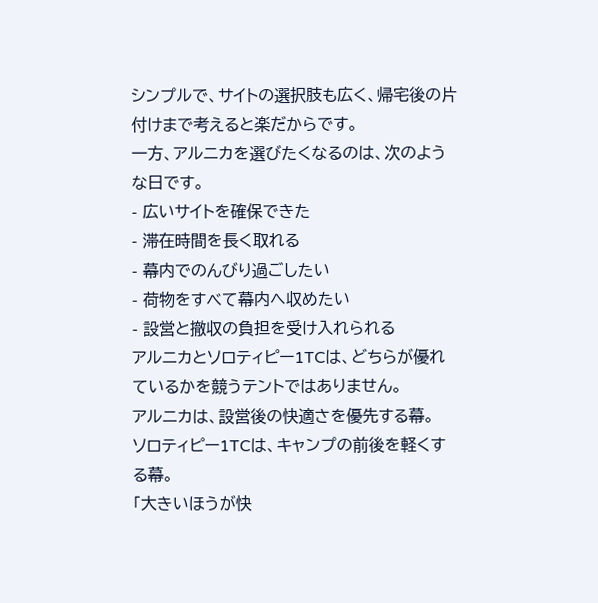シンプルで、サイトの選択肢も広く、帰宅後の片付けまで考えると楽だからです。
一方、アルニカを選びたくなるのは、次のような日です。
- 広いサイトを確保できた
- 滞在時間を長く取れる
- 幕内でのんびり過ごしたい
- 荷物をすべて幕内へ収めたい
- 設営と撤収の負担を受け入れられる
アルニカとソロティピー1TCは、どちらが優れているかを競うテントではありません。
アルニカは、設営後の快適さを優先する幕。
ソロティピー1TCは、キャンプの前後を軽くする幕。
「大きいほうが快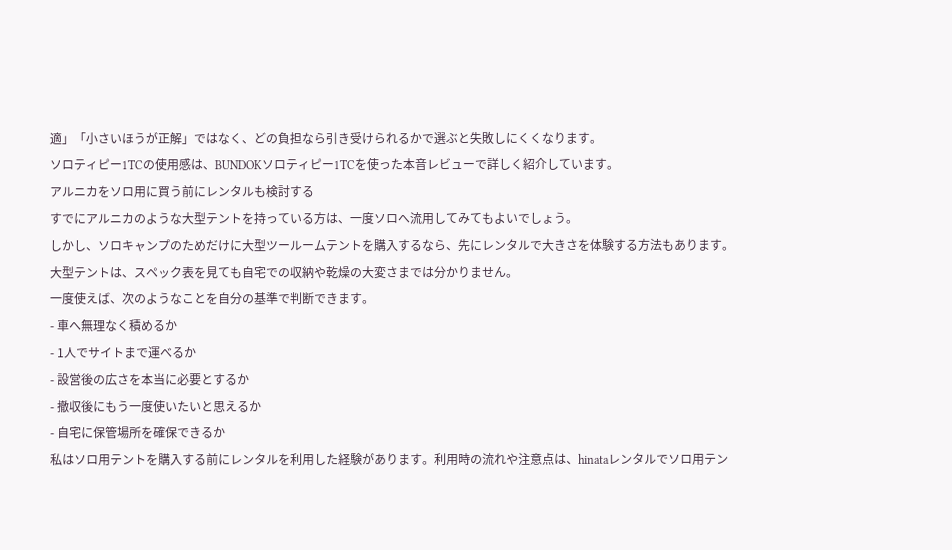適」「小さいほうが正解」ではなく、どの負担なら引き受けられるかで選ぶと失敗しにくくなります。
ソロティピー1TCの使用感は、BUNDOKソロティピー1TCを使った本音レビューで詳しく紹介しています。
アルニカをソロ用に買う前にレンタルも検討する
すでにアルニカのような大型テントを持っている方は、一度ソロへ流用してみてもよいでしょう。
しかし、ソロキャンプのためだけに大型ツールームテントを購入するなら、先にレンタルで大きさを体験する方法もあります。
大型テントは、スペック表を見ても自宅での収納や乾燥の大変さまでは分かりません。
一度使えば、次のようなことを自分の基準で判断できます。
- 車へ無理なく積めるか
- 1人でサイトまで運べるか
- 設営後の広さを本当に必要とするか
- 撤収後にもう一度使いたいと思えるか
- 自宅に保管場所を確保できるか
私はソロ用テントを購入する前にレンタルを利用した経験があります。利用時の流れや注意点は、hinataレンタルでソロ用テン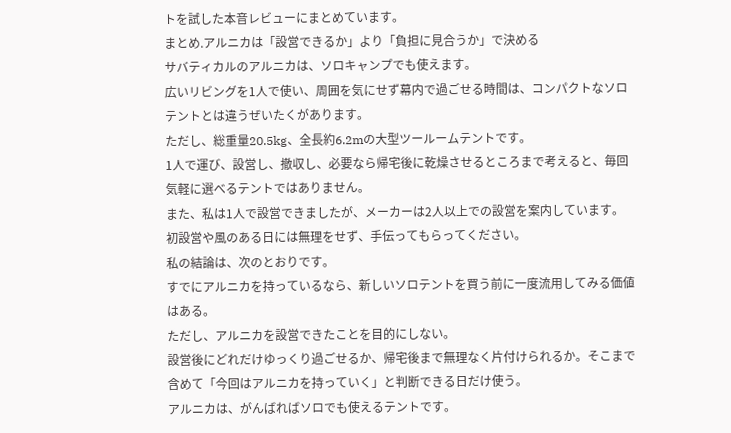トを試した本音レビューにまとめています。
まとめ.アルニカは「設営できるか」より「負担に見合うか」で決める
サバティカルのアルニカは、ソロキャンプでも使えます。
広いリビングを1人で使い、周囲を気にせず幕内で過ごせる時間は、コンパクトなソロテントとは違うぜいたくがあります。
ただし、総重量20.5kg、全長約6.2mの大型ツールームテントです。
1人で運び、設営し、撤収し、必要なら帰宅後に乾燥させるところまで考えると、毎回気軽に選べるテントではありません。
また、私は1人で設営できましたが、メーカーは2人以上での設営を案内しています。初設営や風のある日には無理をせず、手伝ってもらってください。
私の結論は、次のとおりです。
すでにアルニカを持っているなら、新しいソロテントを買う前に一度流用してみる価値はある。
ただし、アルニカを設営できたことを目的にしない。
設営後にどれだけゆっくり過ごせるか、帰宅後まで無理なく片付けられるか。そこまで含めて「今回はアルニカを持っていく」と判断できる日だけ使う。
アルニカは、がんばればソロでも使えるテントです。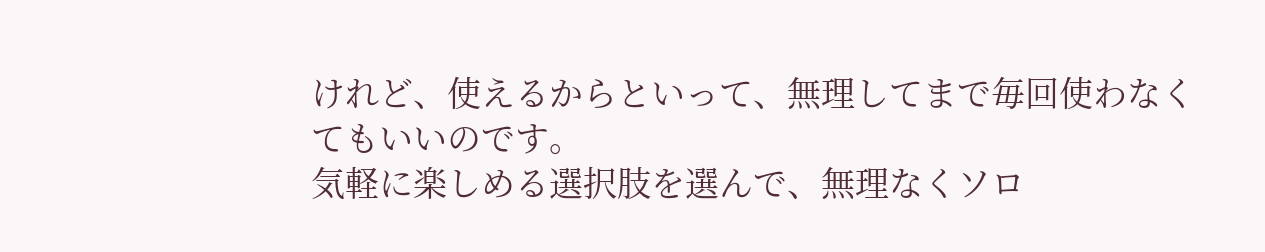けれど、使えるからといって、無理してまで毎回使わなくてもいいのです。
気軽に楽しめる選択肢を選んで、無理なくソロ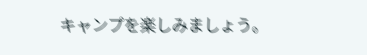キャンプを楽しみましょう。